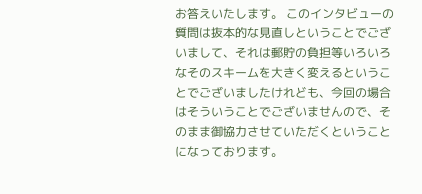お答えいたします。 このインタビューの質問は抜本的な見直しということでございまして、それは郵貯の負担等いろいろなそのスキームを大きく変えるということでございましたけれども、今回の場合はそういうことでございませんので、そのまま御協力させていただくということになっております。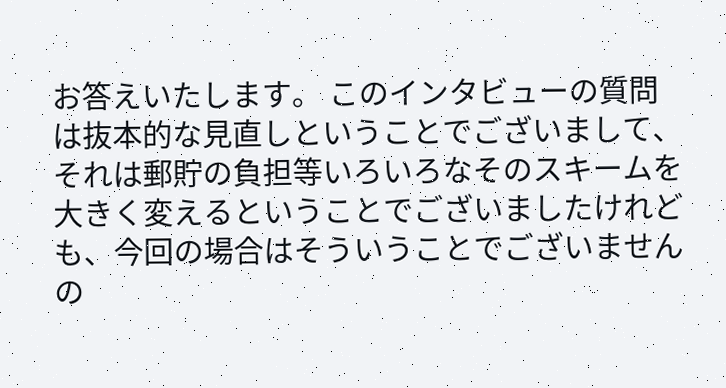お答えいたします。 このインタビューの質問は抜本的な見直しということでございまして、それは郵貯の負担等いろいろなそのスキームを大きく変えるということでございましたけれども、今回の場合はそういうことでございませんの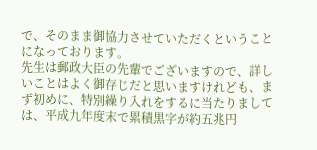で、そのまま御協力させていただくということになっております。
先生は郵政大臣の先輩でございますので、詳しいことはよく御存じだと思いますけれども、まず初めに、特別繰り入れをするに当たりましては、平成九年度末で累積黒字が約五兆円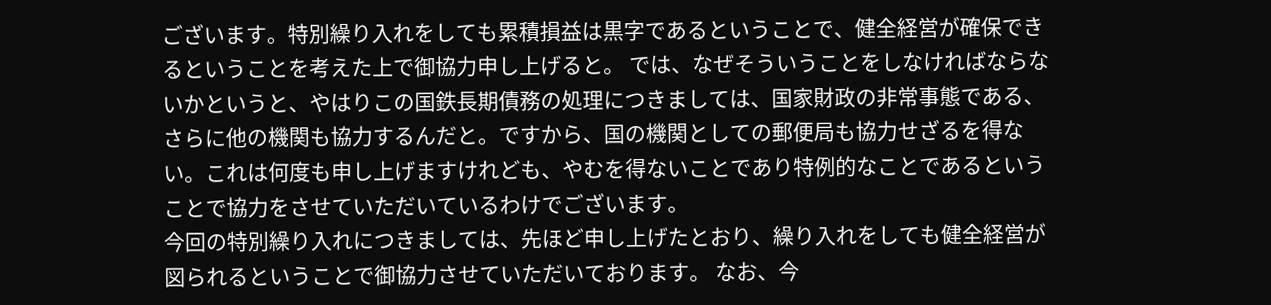ございます。特別繰り入れをしても累積損益は黒字であるということで、健全経営が確保できるということを考えた上で御協力申し上げると。 では、なぜそういうことをしなければならないかというと、やはりこの国鉄長期債務の処理につきましては、国家財政の非常事態である、さらに他の機関も協力するんだと。ですから、国の機関としての郵便局も協力せざるを得ない。これは何度も申し上げますけれども、やむを得ないことであり特例的なことであるということで協力をさせていただいているわけでございます。
今回の特別繰り入れにつきましては、先ほど申し上げたとおり、繰り入れをしても健全経営が図られるということで御協力させていただいております。 なお、今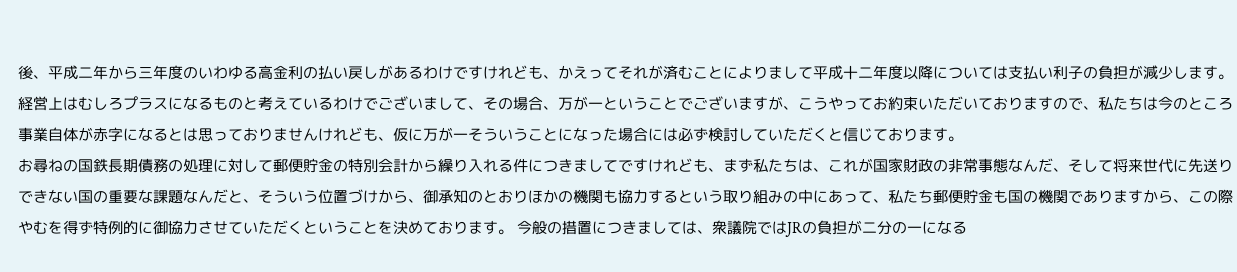後、平成二年から三年度のいわゆる高金利の払い戻しがあるわけですけれども、かえってそれが済むことによりまして平成十二年度以降については支払い利子の負担が減少します。経営上はむしろプラスになるものと考えているわけでございまして、その場合、万が一ということでございますが、こうやってお約束いただいておりますので、私たちは今のところ事業自体が赤字になるとは思っておりませんけれども、仮に万が一そういうことになった場合には必ず検討していただくと信じております。
お尋ねの国鉄長期債務の処理に対して郵便貯金の特別会計から繰り入れる件につきましてですけれども、まず私たちは、これが国家財政の非常事態なんだ、そして将来世代に先送りできない国の重要な課題なんだと、そういう位置づけから、御承知のとおりほかの機関も協力するという取り組みの中にあって、私たち郵便貯金も国の機関でありますから、この際やむを得ず特例的に御協力させていただくということを決めております。 今般の措置につきましては、衆議院ではJRの負担が二分の一になる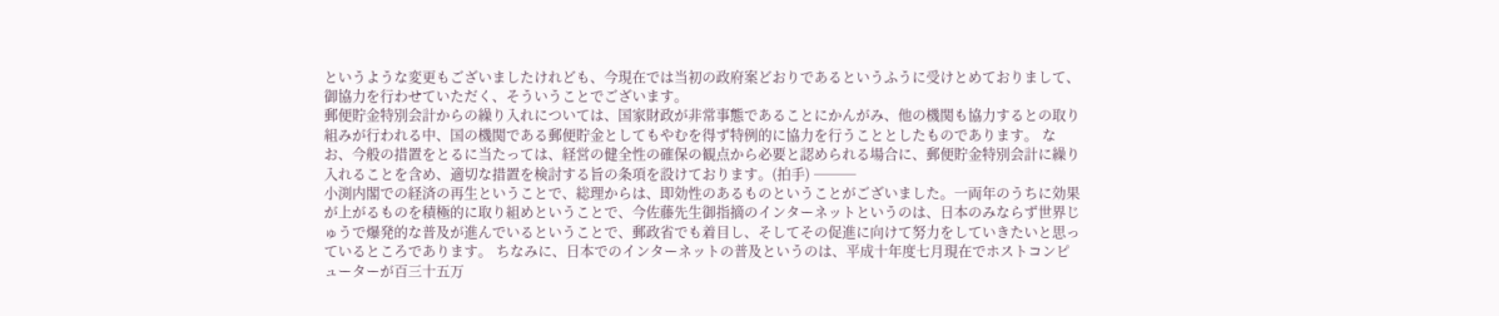というような変更もございましたけれども、今現在では当初の政府案どおりであるというふうに受けとめておりまして、御協力を行わせていただく、そういうことでございます。
郵便貯金特別会計からの繰り入れについては、国家財政が非常事態であることにかんがみ、他の機関も協力するとの取り組みが行われる中、国の機関である郵便貯金としてもやむを得ず特例的に協力を行うこととしたものであります。 なお、今般の措置をとるに当たっては、経営の健全性の確保の観点から必要と認められる場合に、郵便貯金特別会計に繰り入れることを含め、適切な措置を検討する旨の条項を設けております。(拍手) ───
小渕内閣での経済の再生ということで、総理からは、即効性のあるものということがございました。一両年のうちに効果が上がるものを積極的に取り組めということで、今佐藤先生御指摘のインターネットというのは、日本のみならず世界じゅうで爆発的な普及が進んでいるということで、郵政省でも着目し、そしてその促進に向けて努力をしていきたいと思っているところであります。 ちなみに、日本でのインターネットの普及というのは、平成十年度七月現在でホストコンピューターが百三十五万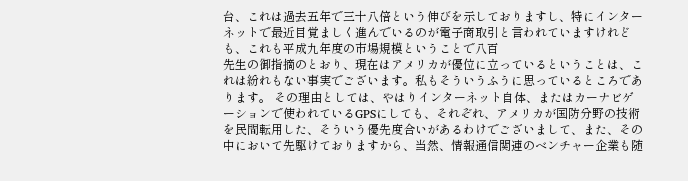台、これは過去五年で三十八倍という伸びを示しておりますし、特にインターネットで最近目覚ましく進んでいるのが電子商取引と言われていますけれども、これも平成九年度の市場規模ということで八百
先生の御指摘のとおり、現在はアメリカが優位に立っているということは、これは紛れもない事実でございます。私もそういうふうに思っているところであります。 その理由としては、やはりインターネット自体、またはカーナビゲーションで使われているGPSにしても、それぞれ、アメリカが国防分野の技術を民間転用した、そういう優先度合いがあるわけでございまして、また、その中において先駆けておりますから、当然、情報通信関連のベンチャー企業も随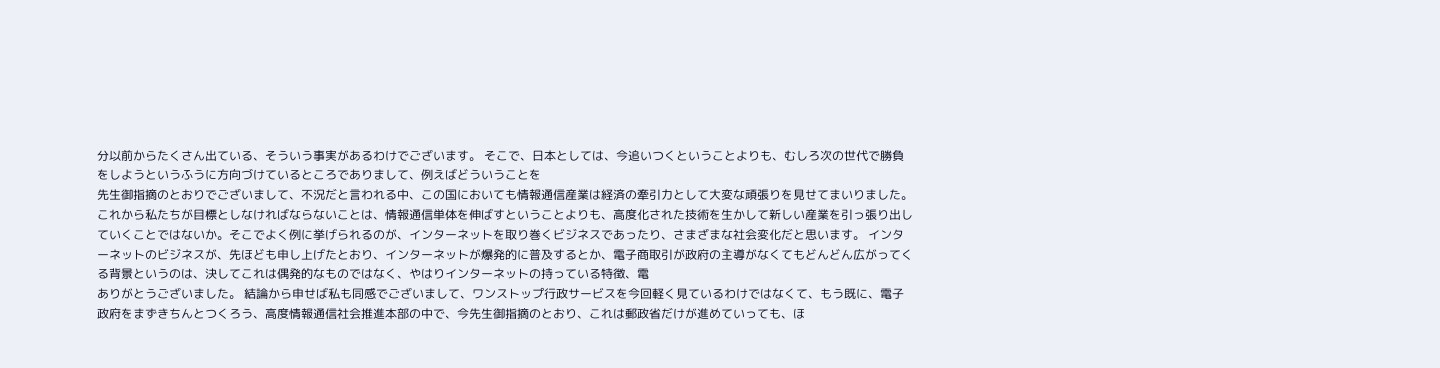分以前からたくさん出ている、そういう事実があるわけでございます。 そこで、日本としては、今追いつくということよりも、むしろ次の世代で勝負をしようというふうに方向づけているところでありまして、例えばどういうことを
先生御指摘のとおりでございまして、不況だと言われる中、この国においても情報通信産業は経済の牽引力として大変な頑張りを見せてまいりました。これから私たちが目標としなければならないことは、情報通信単体を伸ばすということよりも、高度化された技術を生かして新しい産業を引っ張り出していくことではないか。そこでよく例に挙げられるのが、インターネットを取り巻くビジネスであったり、さまざまな社会変化だと思います。 インターネットのビジネスが、先ほども申し上げたとおり、インターネットが爆発的に普及するとか、電子商取引が政府の主導がなくてもどんどん広がってくる背景というのは、決してこれは偶発的なものではなく、やはりインターネットの持っている特徴、電
ありがとうございました。 結論から申せば私も同感でございまして、ワンストップ行政サービスを今回軽く見ているわけではなくて、もう既に、電子政府をまずきちんとつくろう、高度情報通信社会推進本部の中で、今先生御指摘のとおり、これは郵政省だけが進めていっても、ほ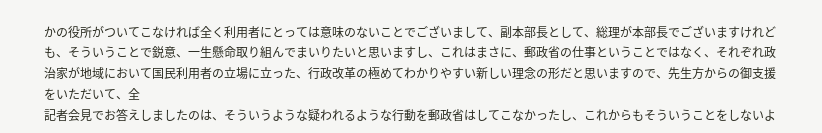かの役所がついてこなければ全く利用者にとっては意味のないことでございまして、副本部長として、総理が本部長でございますけれども、そういうことで鋭意、一生懸命取り組んでまいりたいと思いますし、これはまさに、郵政省の仕事ということではなく、それぞれ政治家が地域において国民利用者の立場に立った、行政改革の極めてわかりやすい新しい理念の形だと思いますので、先生方からの御支援をいただいて、全
記者会見でお答えしましたのは、そういうような疑われるような行動を郵政省はしてこなかったし、これからもそういうことをしないよ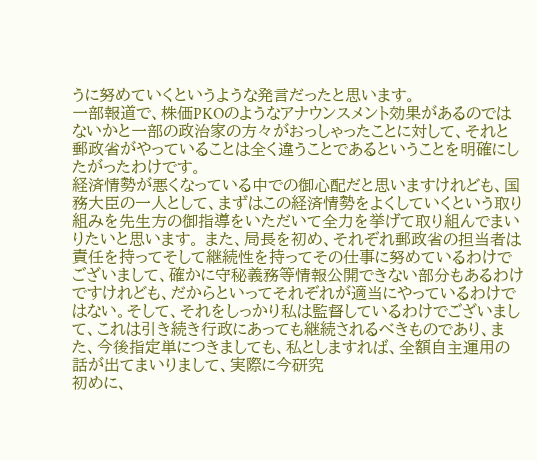うに努めていくというような発言だったと思います。
一部報道で、株価PKOのようなアナウンスメント効果があるのではないかと一部の政治家の方々がおっしゃったことに対して、それと郵政省がやっていることは全く違うことであるということを明確にしたがったわけです。
経済情勢が悪くなっている中での御心配だと思いますけれども、国務大臣の一人として、まずはこの経済情勢をよくしていくという取り組みを先生方の御指導をいただいて全力を挙げて取り組んでまいりたいと思います。 また、局長を初め、それぞれ郵政省の担当者は責任を持ってそして継続性を持ってその仕事に努めているわけでございまして、確かに守秘義務等情報公開できない部分もあるわけですけれども、だからといってそれぞれが適当にやっているわけではない。そして、それをしっかり私は監督しているわけでございまして、これは引き続き行政にあっても継続されるべきものであり、また、今後指定単につきましても、私としますれば、全額自主運用の話が出てまいりまして、実際に今研究
初めに、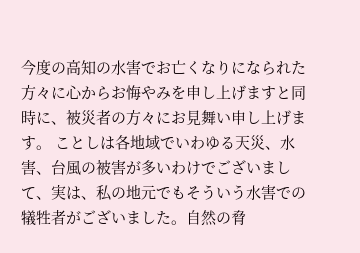今度の高知の水害でお亡くなりになられた方々に心からお悔やみを申し上げますと同時に、被災者の方々にお見舞い申し上げます。 ことしは各地域でいわゆる天災、水害、台風の被害が多いわけでございまして、実は、私の地元でもそういう水害での犠牲者がございました。自然の脅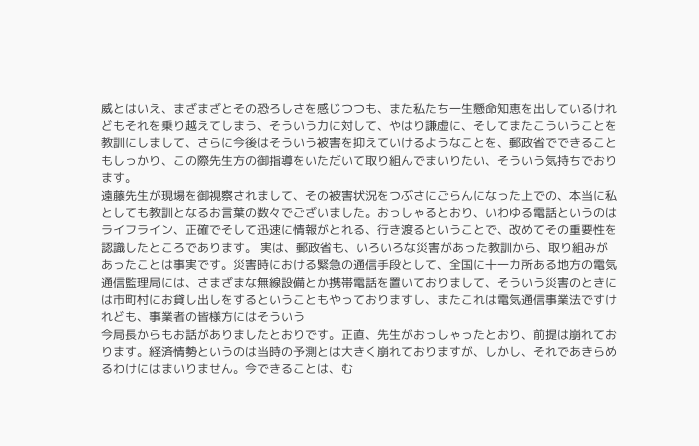威とはいえ、まざまざとその恐ろしさを感じつつも、また私たち一生懸命知恵を出しているけれどもそれを乗り越えてしまう、そういう力に対して、やはり謙虚に、そしてまたこういうことを教訓にしまして、さらに今後はそういう被害を抑えていけるようなことを、郵政省でできることもしっかり、この際先生方の御指導をいただいて取り組んでまいりたい、そういう気持ちでおります。
遠藤先生が現場を御視察されまして、その被害状況をつぶさにごらんになった上での、本当に私としても教訓となるお言葉の数々でございました。おっしゃるとおり、いわゆる電話というのはライフライン、正確でそして迅速に情報がとれる、行き渡るということで、改めてその重要性を認識したところであります。 実は、郵政省も、いろいろな災害があった教訓から、取り組みがあったことは事実です。災害時における緊急の通信手段として、全国に十一カ所ある地方の電気通信監理局には、さまざまな無線設備とか携帯電話を置いておりまして、そういう災害のときには市町村にお貸し出しをするということもやっておりますし、またこれは電気通信事業法ですけれども、事業者の皆様方にはそういう
今局長からもお話がありましたとおりです。正直、先生がおっしゃったとおり、前提は崩れております。経済情勢というのは当時の予測とは大きく崩れておりますが、しかし、それであきらめるわけにはまいりません。今できることは、む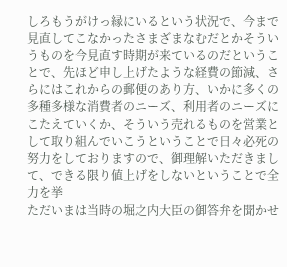しろもうがけっ縁にいるという状況で、今まで見直してこなかったさまざまなむだとかそういうものを今見直す時期が来ているのだということで、先ほど申し上げたような経費の節減、さらにはこれからの郵便のあり方、いかに多くの多種多様な消費者のニーズ、利用者のニーズにこたえていくか、そういう売れるものを営業として取り組んでいこうということで日々必死の努力をしておりますので、御理解いただきまして、できる限り値上げをしないということで全力を挙
ただいまは当時の堀之内大臣の御答弁を聞かせ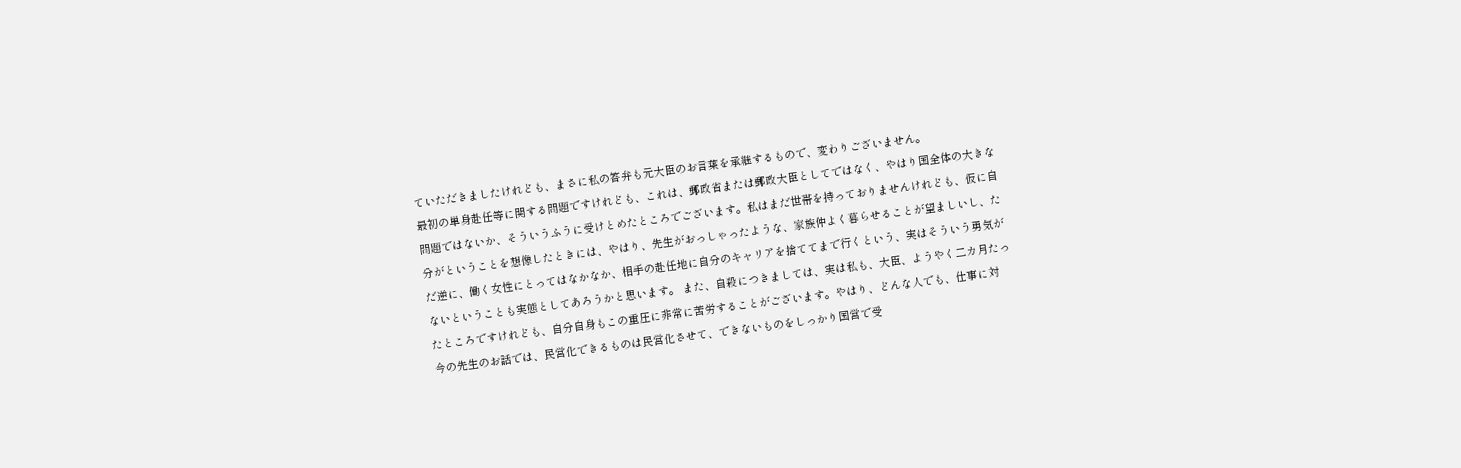ていただきましたけれども、まさに私の答弁も元大臣のお言葉を承継するもので、変わりございません。
最初の単身赴任等に関する問題ですけれども、これは、郵政省または郵政大臣としてではなく、やはり国全体の大きな問題ではないか、そういうふうに受けとめたところでございます。私はまだ世帯を持っておりませんけれども、仮に自分がということを想像したときには、やはり、先生がおっしゃったような、家族仲よく暮らせることが望ましいし、ただ逆に、働く女性にとってはなかなか、相手の赴任地に自分のキャリアを捨ててまで行くという、実はそういう勇気がないということも実態としてあろうかと思います。 また、自殺につきましては、実は私も、大臣、ようやく二カ月たったところですけれども、自分自身もこの重圧に非常に苦労することがございます。やはり、どんな人でも、仕事に対
今の先生のお話では、民営化できるものは民営化させて、できないものをしっかり国営で受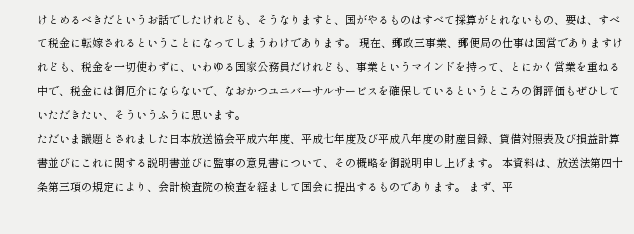けとめるべきだというお話でしたけれども、そうなりますと、国がやるものはすべて採算がとれないもの、要は、すべて税金に転嫁されるということになってしまうわけであります。 現在、郵政三事業、郵便局の仕事は国営でありますけれども、税金を一切使わずに、いわゆる国家公務員だけれども、事業というマインドを持って、とにかく営業を重ねる中で、税金には御厄介にならないで、なおかつユニバーサルサービスを確保しているというところの御評価もぜひしていただきたい、そういうふうに思います。
ただいま議題とされました日本放送協会平成六年度、平成七年度及び平成八年度の財産目録、貸借対照表及び損益計算書並びにこれに関する説明書並びに監事の意見書について、その概略を御説明申し上げます。 本資料は、放送法第四十条第三項の規定により、会計検査院の検査を経まして国会に提出するものであります。 まず、平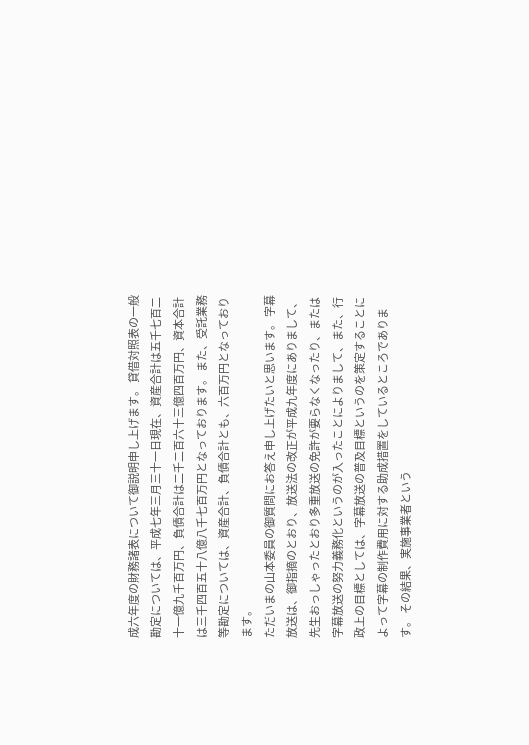成六年度の財務諸表について御説明申し上げます。 貸借対照表の一般勘定については、平成七年三月三十一日現在、資産合計は五千七百二十一億九千百万円、負債合計は二千二百六十三億四百万円、資本合計は三千四百五十八億八千七百万円となっております。 また、受託業務等勘定については、資産合計、負債合計とも、六百万円となっております。
ただいまの山本委員の御質問にお答え申し上げたいと思います。 字幕放送は、御指摘のとおり、放送法の改正が平成九年度にありまして、先生おっしゃったとおり多重放送の免許が要らなくなったり、または字幕放送の努力義務化というのが入ったことによりまして、また、行政上の目標としては、字幕放送の普及目標というのを策定することによって字幕の制作費用に対する助成措置をしているところであります。 その結果、実施事業者という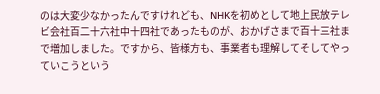のは大変少なかったんですけれども、NHKを初めとして地上民放テレビ会社百二十六社中十四社であったものが、おかげさまで百十三社まで増加しました。ですから、皆様方も、事業者も理解してそしてやっていこうという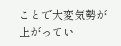ことで大変気勢が上がってい